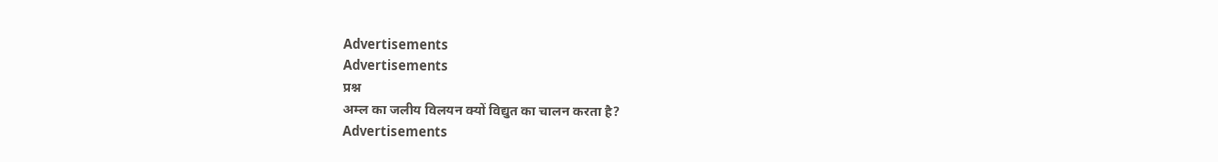Advertisements
Advertisements
प्रश्न
अम्ल का जलीय विलयन क्यों विद्युत का चालन करता है?
Advertisements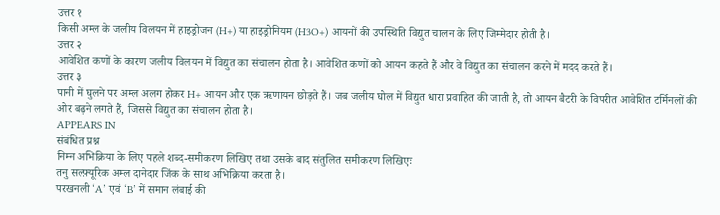उत्तर १
किसी अम्ल के जलीय विलयन में हाइड्रोजन (H+) या हाइड्रोनियम (H3O+) आयनों की उपस्थिति विद्युत चालन के लिए जिम्मेदार होती है।
उत्तर २
आवेशित कणों के कारण जलीय विलयन में विद्युत का संचालन होता है। आवेशित कणों को आयन कहते हैं और वे विद्युत का संचालन करने में मदद करते हैं।
उत्तर ३
पानी में घुलने पर अम्ल अलग होकर H+ आयन और एक ऋणायन छोड़ते हैं। जब जलीय घोल में विद्युत धारा प्रवाहित की जाती है, तो आयन बैटरी के विपरीत आवेशित टर्मिनलों की ओर बढ़ने लगते हैं, जिससे विद्युत का संचालन होता है।
APPEARS IN
संबंधित प्रश्न
निम्न अभिक्रिया के लिए पहले शब्द-समीकरण लिखिए तथा उसके बाद संतुलित समीकरण लिखिएः
तनु सल्फ़्यूरिक अम्ल दानेदार जिंक के साथ अभिक्रिया करता है।
परखनली ‘A’ एवं ‘B’ में समान लंबाई की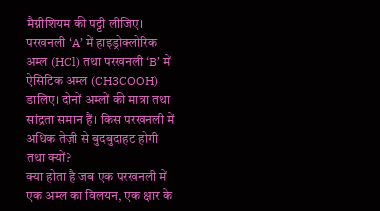मैग्नीशियम की पट्टी लीजिए। परखनली ‘A’ में हाइड्रोक्लोरिक अम्ल (HCl) तथा परखनली ‘B’ में ऐसिटिक अम्ल (CH3COOH) डालिए। दोनों अम्लों की मात्रा तथा सांद्रता समान हैं। किस परखनली में अधिक तेज़ी से बुदबुदाहट होगी तथा क्यों?
क्या होता है जब एक परखनली में एक अम्ल का विलयन, एक क्षार के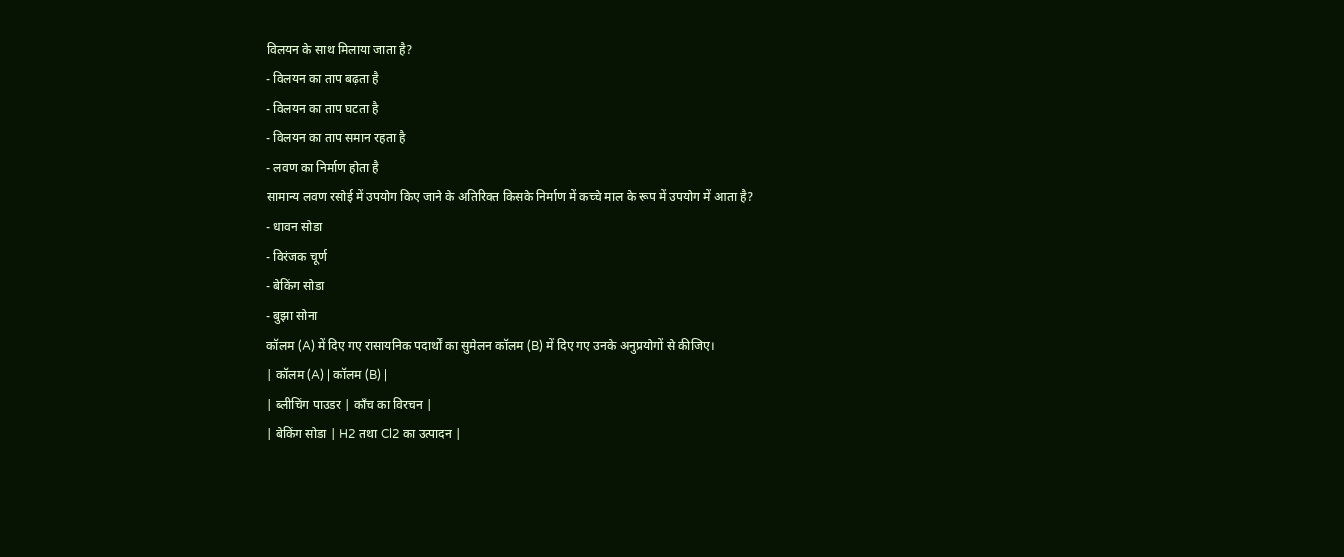विलयन के साथ मिलाया जाता है?
- विलयन का ताप बढ़ता है
- विलयन का ताप घटता है
- विलयन का ताप समान रहता है
- लवण का निर्माण होता है
सामान्य लवण रसोई में उपयोग किए जाने के अतिरिक्त किसके निर्माण में कच्चे माल के रूप में उपयोग में आता है?
- धावन सोडा
- विरंजक चूर्ण
- बेकिंग सोडा
- बुझा सोना
कॉलम (A) में दिए गए रासायनिक पदार्थों का सुमेलन कॉलम (B) में दिए गए उनके अनुप्रयोगों से कीजिए।
| कॉलम (A) | कॉलम (B) |
| ब्लीचिंग पाउडर | काँच का विरचन |
| बेकिंग सोडा | H2 तथा Cl2 का उत्पादन |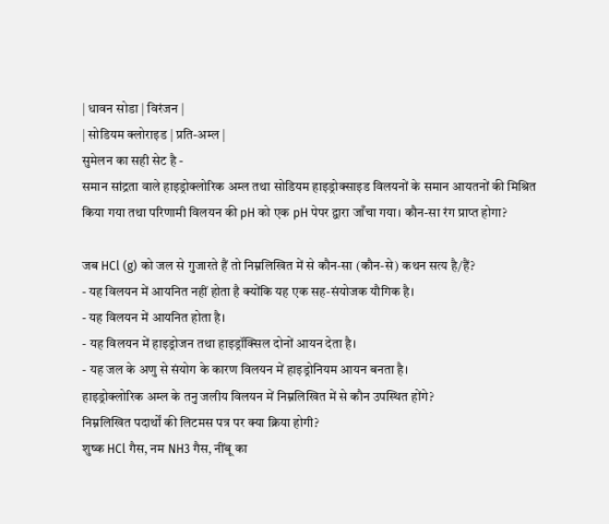| धावन सोडा | विरंजन |
| सोडियम क्लोराइड | प्रति-अम्ल |
सुमेलन का सही सेट है -
समान सांद्रता वाले हाइड्रोक्लोरिक अम्ल तथा सोडियम हाइड्रोक्साइड विलयनों के समान आयतनों की मिश्रित किया गया तथा परिणामी विलयन की pH को एक pH पेपर द्वारा जाँचा गया। कौन-सा रंग प्राप्त होगा?

जब HCl (g) को जल से गुजारते हैं तो निम्नलिखित में से कौन-सा (कौन-से) कथन सत्य है/हैं?
- यह विलयन में आयनित नहीं होता है क्योंकि यह एक सह-संयोजक यौगिक है।
- यह विलयन में आयनित होता है।
- यह विलयन में हाइड्रोजन तथा हाइड्रॉक्सिल दोनों आयन देता है।
- यह जल के अणु से संयोग के कारण विलयन में हाइड्रोनियम आयन बनता है।
हाइड्रोक्लोरिक अम्ल के तनु जलीय विलयन में निम्नलिखित में से कौन उपस्थित होंगे?
निम्नलिखित पदार्थों की लिटमस पत्र पर क्या क्रिया होगी?
शुष्क HCl गैस, नम NH3 गैस, नींबू का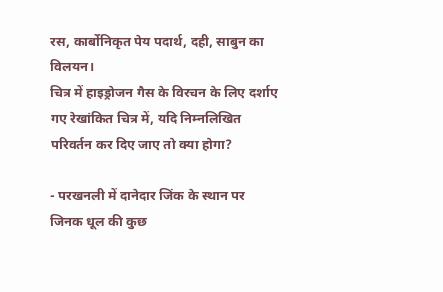रस, कार्बोनिकृत पेय पदार्थ, दही, साबुन का विलयन।
चित्र में हाइड्रोजन गैस के विरचन के लिए दर्शाए गए रेखांकित चित्र में, यदि निम्नलिखित परिवर्तन कर दिए जाए तो क्या होगा?

- परखनली में दानेदार जिंक के स्थान पर जिनक धूल की कुछ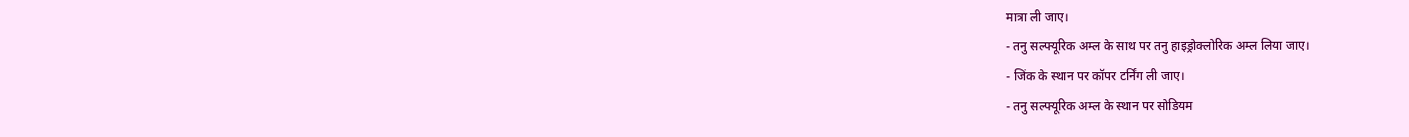मात्रा ली जाए।
- तनु सल्फ्यूरिक अम्ल के साथ पर तनु हाइड्रोक्लोरिक अम्ल लिया जाए।
- जिंक के स्थान पर कॉपर टर्निंग ली जाए।
- तनु सल्फ्यूरिक अम्ल के स्थान पर सोडियम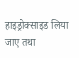हाइड्रोक्साइड लिया जाए तथा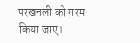परखनली को गरम किया जाए।